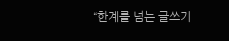“한계를 넘는 글쓰기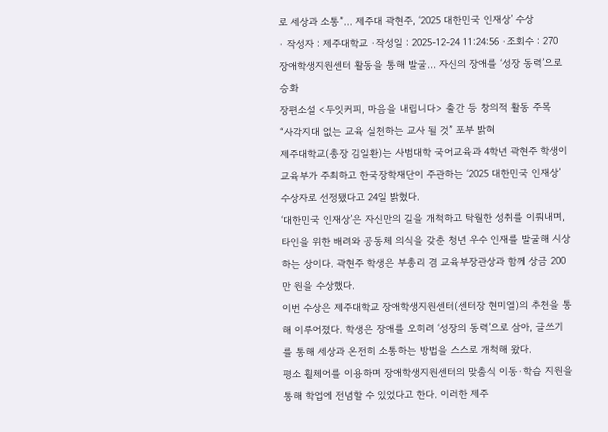로 세상과 소통”… 제주대 곽현주, ‘2025 대한민국 인재상’ 수상
· 작성자 : 제주대학교 ·작성일 : 2025-12-24 11:24:56 ·조회수 : 270
장애학생지원센터 활동을 통해 발굴… 자신의 장애를 ‘성장 동력’으로 승화
장편소설 <두잇커피, 마음을 내립니다> 출간 등 창의적 활동 주목
“사각지대 없는 교육 실천하는 교사 될 것” 포부 밝혀
제주대학교(총장 김일환)는 사범대학 국어교육과 4학년 곽현주 학생이 교육부가 주최하고 한국장학재단이 주관하는 ‘2025 대한민국 인재상’ 수상자로 선정됐다고 24일 밝혔다.
‘대한민국 인재상’은 자신만의 길을 개척하고 탁월한 성취를 이뤄내며, 타인을 위한 배려와 공동체 의식을 갖춘 청년 우수 인재를 발굴해 시상하는 상이다. 곽현주 학생은 부총리 겸 교육부장관상과 함께 상금 200만 원을 수상했다.
이번 수상은 제주대학교 장애학생지원센터(센터장 현미열)의 추천을 통해 이루어졌다. 학생은 장애를 오히려 ‘성장의 동력’으로 삼아, 글쓰기를 통해 세상과 온전히 소통하는 방법을 스스로 개척해 왔다.
평소 휠체어를 이용하며 장애학생지원센터의 맞춤식 이동·학습 지원을 통해 학업에 전념할 수 있었다고 한다. 이러한 제주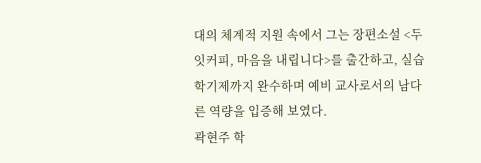대의 체계적 지원 속에서 그는 장편소설 <두잇커피, 마음을 내립니다>를 출간하고, 실습학기제까지 완수하며 예비 교사로서의 남다른 역량을 입증해 보였다.
곽현주 학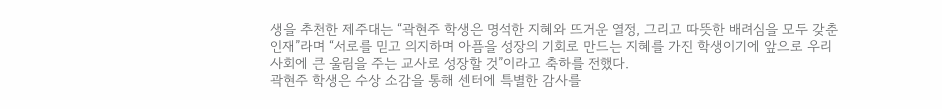생을 추천한 제주대는 “곽현주 학생은 명석한 지혜와 뜨거운 열정, 그리고 따뜻한 배려심을 모두 갖춘 인재”라며 “서로를 믿고 의지하며 아픔을 성장의 기회로 만드는 지혜를 가진 학생이기에 앞으로 우리 사회에 큰 울림을 주는 교사로 성장할 것”이라고 축하를 전했다.
곽현주 학생은 수상 소감을 통해 센터에 특별한 감사를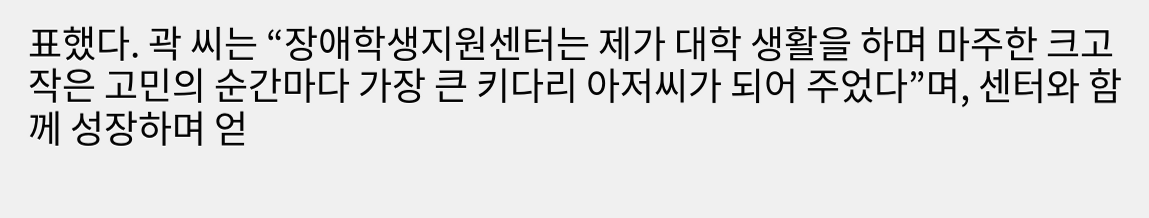표했다. 곽 씨는 “장애학생지원센터는 제가 대학 생활을 하며 마주한 크고 작은 고민의 순간마다 가장 큰 키다리 아저씨가 되어 주었다”며, 센터와 함께 성장하며 얻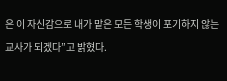은 이 자신감으로 내가 맡은 모든 학생이 포기하지 않는 교사가 되겠다”고 밝혔다.